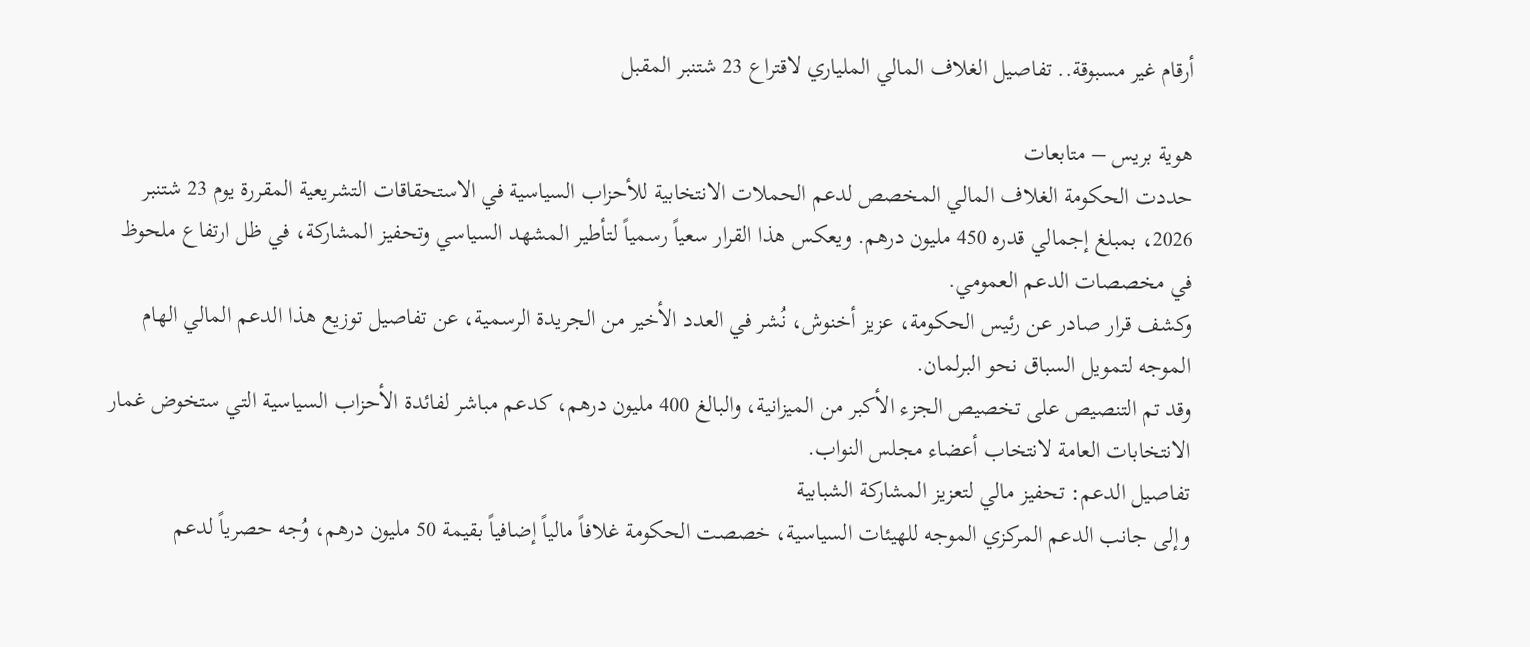أرقام غير مسبوقة.. تفاصيل الغلاف المالي الملياري لاقتراع 23 شتنبر المقبل

هوية بريس – متابعات
حددت الحكومة الغلاف المالي المخصص لدعم الحملات الانتخابية للأحزاب السياسية في الاستحقاقات التشريعية المقررة يوم 23 شتنبر 2026، بمبلغ إجمالي قدره 450 مليون درهم. ويعكس هذا القرار سعياً رسمياً لتأطير المشهد السياسي وتحفيز المشاركة، في ظل ارتفاع ملحوظ في مخصصات الدعم العمومي.
وكشف قرار صادر عن رئيس الحكومة، عزيز أخنوش، نُشر في العدد الأخير من الجريدة الرسمية، عن تفاصيل توزيع هذا الدعم المالي الهام الموجه لتمويل السباق نحو البرلمان.
وقد تم التنصيص على تخصيص الجزء الأكبر من الميزانية، والبالغ 400 مليون درهم، كدعم مباشر لفائدة الأحزاب السياسية التي ستخوض غمار الانتخابات العامة لانتخاب أعضاء مجلس النواب.
تفاصيل الدعم: تحفيز مالي لتعزيز المشاركة الشبابية
وإلى جانب الدعم المركزي الموجه للهيئات السياسية، خصصت الحكومة غلافاً مالياً إضافياً بقيمة 50 مليون درهم، وُجه حصرياً لدعم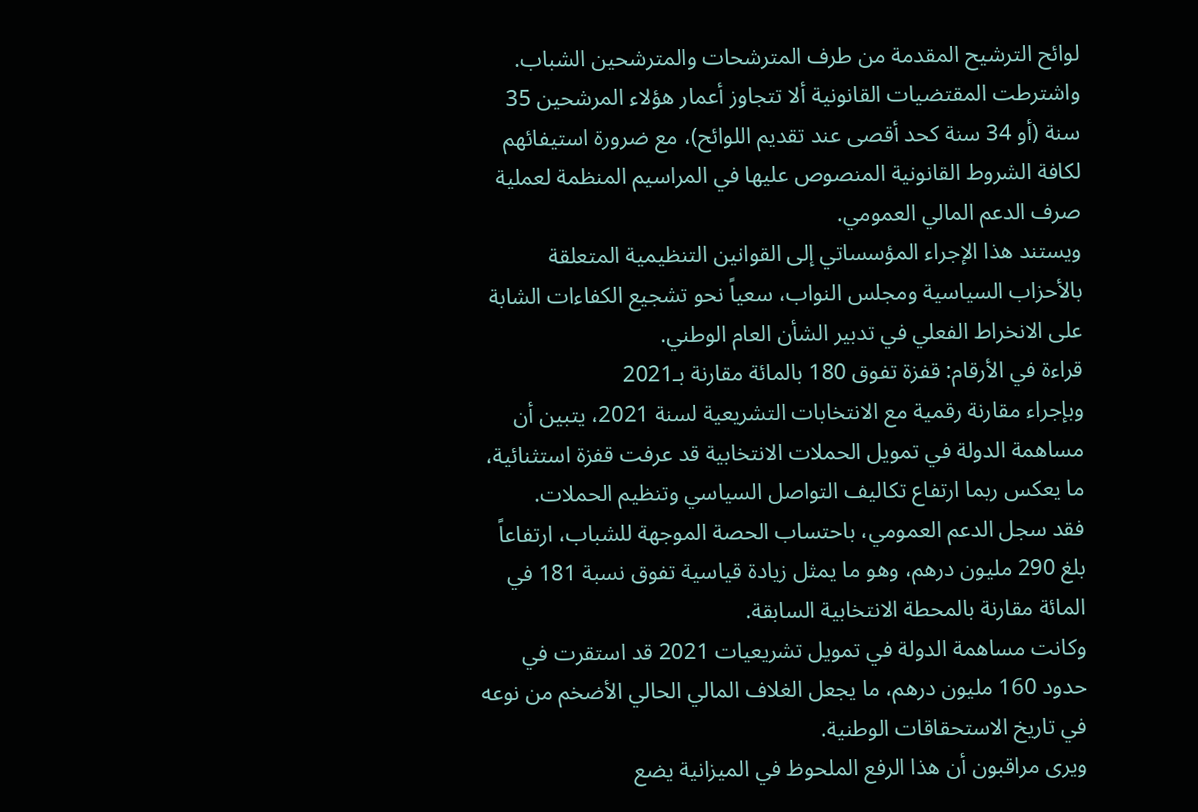لوائح الترشيح المقدمة من طرف المترشحات والمترشحين الشباب.
واشترطت المقتضيات القانونية ألا تتجاوز أعمار هؤلاء المرشحين 35 سنة (أو 34 سنة كحد أقصى عند تقديم اللوائح)، مع ضرورة استيفائهم لكافة الشروط القانونية المنصوص عليها في المراسيم المنظمة لعملية صرف الدعم المالي العمومي.
ويستند هذا الإجراء المؤسساتي إلى القوانين التنظيمية المتعلقة بالأحزاب السياسية ومجلس النواب، سعياً نحو تشجيع الكفاءات الشابة على الانخراط الفعلي في تدبير الشأن العام الوطني.
قراءة في الأرقام: قفزة تفوق 180 بالمائة مقارنة بـ2021
وبإجراء مقارنة رقمية مع الانتخابات التشريعية لسنة 2021، يتبين أن مساهمة الدولة في تمويل الحملات الانتخابية قد عرفت قفزة استثنائية، ما يعكس ربما ارتفاع تكاليف التواصل السياسي وتنظيم الحملات.
فقد سجل الدعم العمومي، باحتساب الحصة الموجهة للشباب، ارتفاعاً بلغ 290 مليون درهم، وهو ما يمثل زيادة قياسية تفوق نسبة 181 في المائة مقارنة بالمحطة الانتخابية السابقة.
وكانت مساهمة الدولة في تمويل تشريعيات 2021 قد استقرت في حدود 160 مليون درهم، ما يجعل الغلاف المالي الحالي الأضخم من نوعه في تاريخ الاستحقاقات الوطنية.
ويرى مراقبون أن هذا الرفع الملحوظ في الميزانية يضع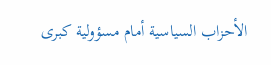الأحزاب السياسية أمام مسؤولية كبرى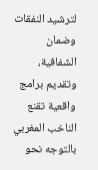لترشيد النفقات وضمان الشفافية، وتقديم برامج واقعية تقنع الناخب المغربي بالتوجه نحو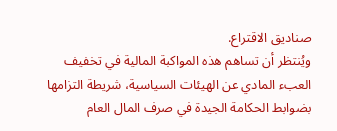صناديق الاقتراع.
ويُنتظر أن تساهم هذه المواكبة المالية في تخفيف العبء المادي عن الهيئات السياسية، شريطة التزامها بضوابط الحكامة الجيدة في صرف المال العام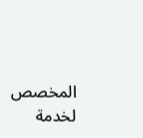المخصص لخدمة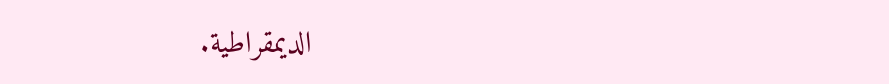الديمقراطية.